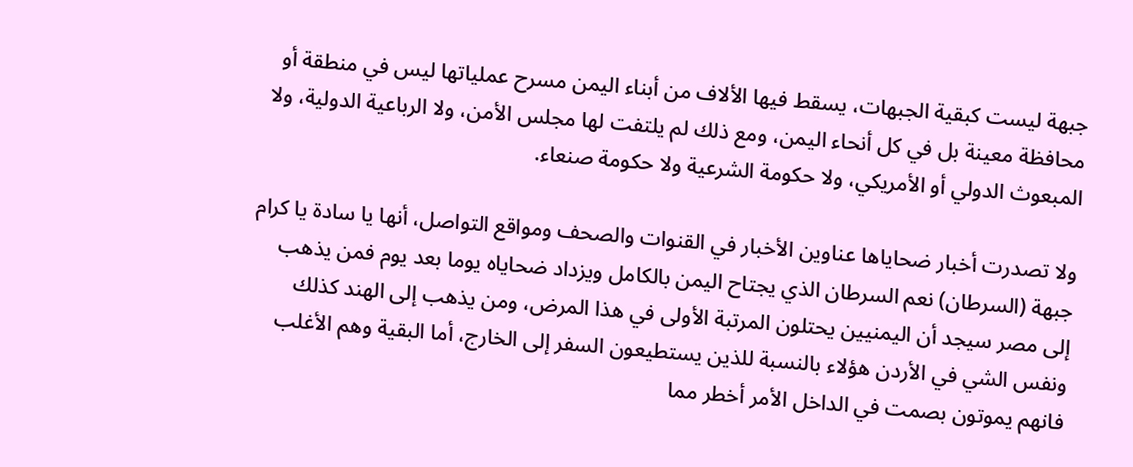جبهة ليست كبقية الجبهات، يسقط فيها الألاف من أبناء اليمن مسرح عملياتها ليس في منطقة أو محافظة معينة بل في كل أنحاء اليمن، ومع ذلك لم يلتفت لها مجلس الأمن، ولا الرباعية الدولية، ولا المبعوث الدولي أو الأمريكي، ولا حكومة الشرعية ولا حكومة صنعاء.

ولا تصدرت أخبار ضحاياها عناوين الأخبار في القنوات والصحف ومواقع التواصل، أنها يا سادة يا كرام جبهة (السرطان) نعم السرطان الذي يجتاح اليمن بالكامل ويزداد ضحاياه يوما بعد يوم فمن يذهب إلى مصر سيجد أن اليمنيين يحتلون المرتبة الأولى في هذا المرض، ومن يذهب إلى الهند كذلك ونفس الشي في الأردن هؤلاء بالنسبة للذين يستطيعون السفر إلى الخارج، أما البقية وهم الأغلب فانهم يموتون بصمت في الداخل الأمر أخطر مما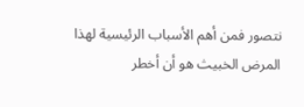نتصور فمن أهم الأسباب الرئيسية لهذا المرض الخبيث هو أن أخطر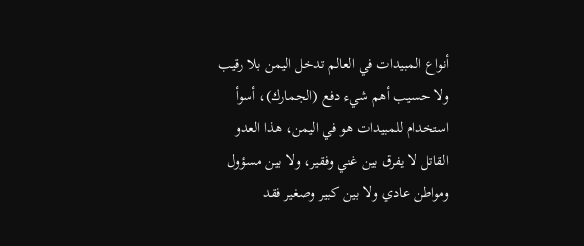أنواع المبيدات في العالم تدخل اليمن بلا رقيب ولا حسيب أهم شيء دفع (الجمارك)، أسوأ استخدام للمبيدات هو في اليمن، هذا العدو القاتل لا يفرق بين غني وفقير، ولا بين مسؤول ومواطن عادي ولا بين كبير وصغير فقد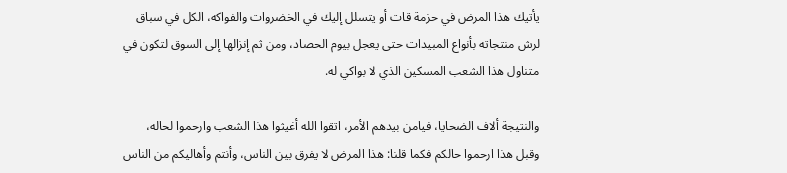يأتيك هذا المرض في حزمة قات أو يتسلل إليك في الخضروات والفواكه، الكل في سباق لرش منتجاته بأنواع المبيدات حتى يعجل بيوم الحصاد، ومن ثم إنزالها إلى السوق لتكون في متناول هذا الشعب المسكين الذي لا بواكي له.

والنتيجة ألاف الضحايا، فيامن بيدهم الأمر، اتقوا الله أغيثوا هذا الشعب وارحموا لحاله، وقبل هذا ارحموا حالكم فكما قلنا: هذا المرض لا يفرق بين الناس، وأنتم وأهاليكم من الناس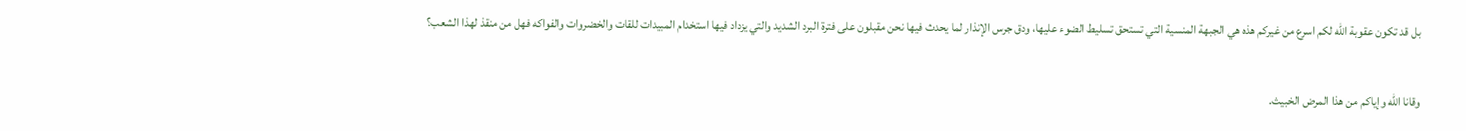بل قد تكون عقوبة الله لكم اسرع من غيركم هذه هي الجبهة المنسية التي تستحق تسليط الضوء عليها، ودق جرس الإنذار لما يحدث فيها نحن مقبلون على فترة البرد الشديد والتي يزداد فيها استخدام المبيدات للقات والخضروات والفواكه فهل من منقذ لهذا الشعب؟

وقانا الله وإياكم من هذا المرض الخبيث.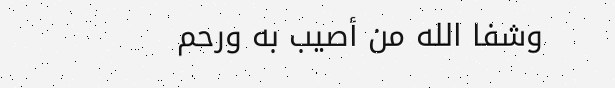وشفا الله من أصيب به ورحم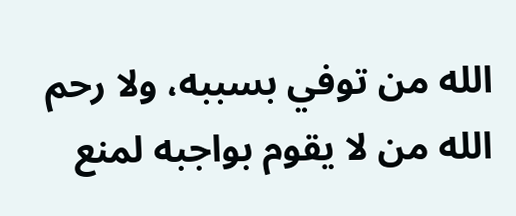الله من توفي بسببه، ولا رحم الله من لا يقوم بواجبه لمنع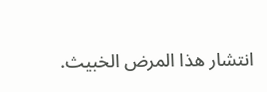انتشار هذا المرض الخبيث.